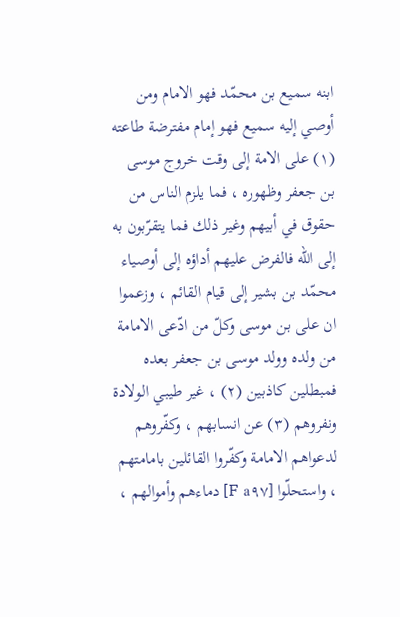ابنه سميع بن محمّد فهو الامام ومن أوصي إليه سميع فهو إمام مفترضة طاعته (١) على الامة إلى وقت خروج موسى بن جعفر وظهوره ، فما يلزم الناس من حقوق في أبيهم وغير ذلك فما يتقرّبون به إلى الله فالفرض عليهم أداؤه إلى أوصياء محمّد بن بشير إلى قيام القائم ، وزعموا ان على بن موسى وكلّ من ادّعى الامامة من ولده وولد موسى بن جعفر بعده فمبطلين كاذبين (٢) ، غير طيبي الولادة ونفروهم (٣) عن انسابهم ، وكفّروهم لدعواهم الامامة وكفّروا القائلين بامامتهم ، واستحلّوا [a٩٧ F] دماءهم وأموالهم ،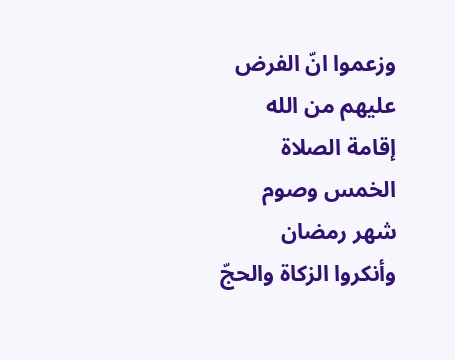وزعموا انّ الفرض عليهم من الله إقامة الصلاة الخمس وصوم شهر رمضان وأنكروا الزكاة والحجّ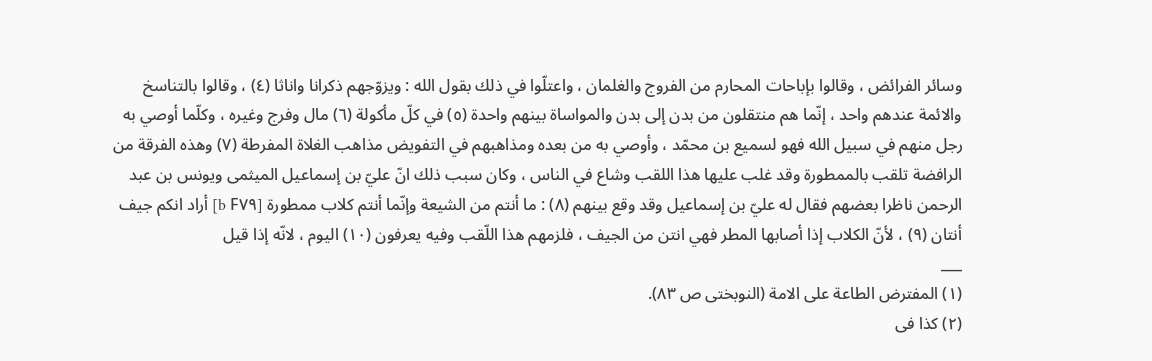وسائر الفرائض ، وقالوا بإباحات المحارم من الفروج والغلمان ، واعتلّوا في ذلك بقول الله : ويزوّجهم ذكرانا واناثا (٤) ، وقالوا بالتناسخ والائمة عندهم واحد ، إنّما هم منتقلون من بدن إلى بدن والمواساة بينهم واحدة (٥) في كلّ مأكولة (٦) مال وفرج وغيره ، وكلّما أوصي به رجل منهم في سبيل الله فهو لسميع بن محمّد ، وأوصي به من بعده ومذاهبهم في التفويض مذاهب الغلاة المفرطة (٧) وهذه الفرقة من الرافضة تلقب بالممطورة وقد غلب عليها هذا اللقب وشاع في الناس ، وكان سبب ذلك انّ عليّ بن إسماعيل الميثمى ويونس بن عبد الرحمن ناظرا بعضهم فقال له عليّ بن إسماعيل وقد وقع بينهم (٨) : ما أنتم من الشيعة وإنّما أنتم كلاب ممطورة [F٧٩ b] أراد انكم جيف أنتان (٩) ، لأنّ الكلاب إذا أصابها المطر فهي انتن من الجيف ، فلزمهم هذا اللّقب وفيه يعرفون (١٠) اليوم ، لانّه إذا قيل
___
(١) المفترض الطاعة على الامة (النوبختى ص ٨٣).
(٢) كذا فى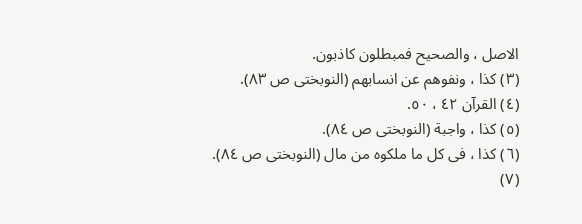الاصل ، والصحيح فمبطلون كاذبون.
(٣) كذا ، ونفوهم عن انسابهم (النوبختى ص ٨٣).
(٤) القرآن ٤٢ ، ٥٠.
(٥) كذا ، واجبة (النوبختى ص ٨٤).
(٦) كذا ، فى كل ما ملكوه من مال (النوبختى ص ٨٤).
(٧)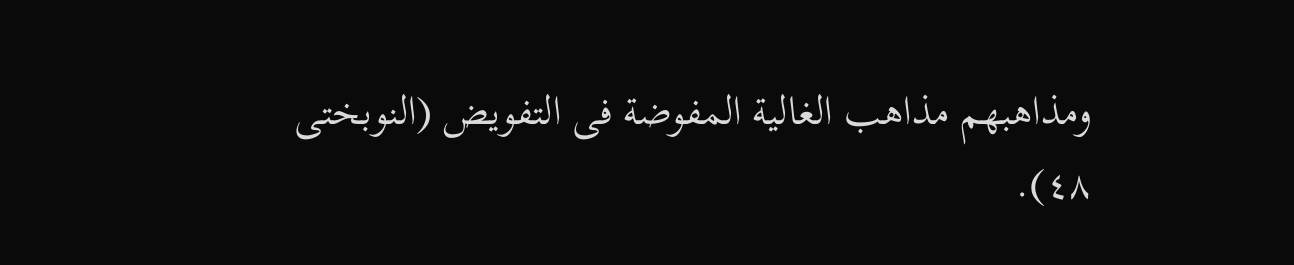ومذاهبهم مذاهب الغالية المفوضة فى التفويض (النوبختى ٤٨).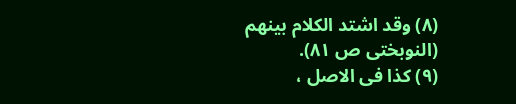(٨) وقد اشتد الكلام بينهم (النوبختى ص ٨١).
(٩) كذا فى الاصل ،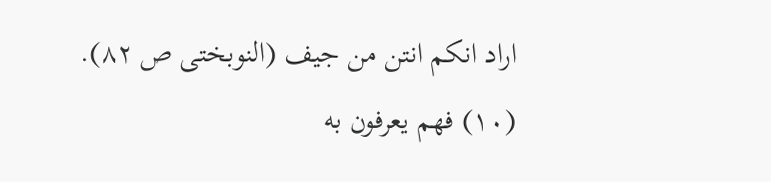اراد انكم انتن من جيف (النوبختى ص ٨٢).
(١٠) فهم يعرفون به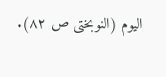اليوم (النوبختى ص ٨٢).